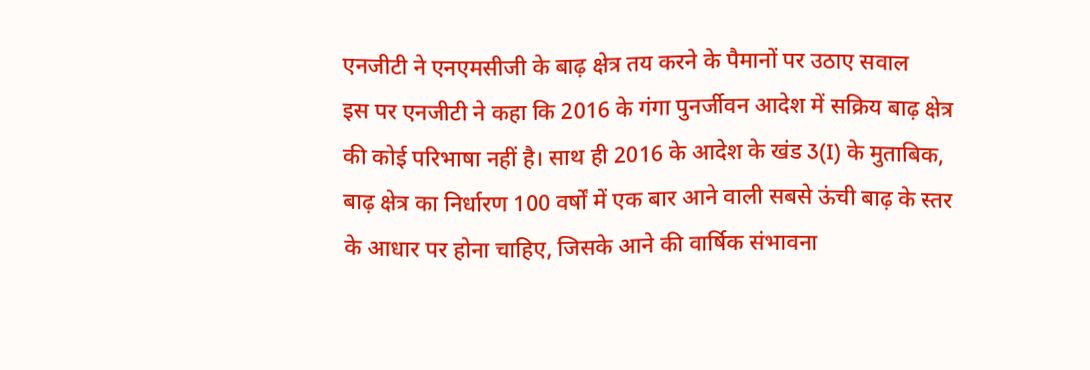एनजीटी ने एनएमसीजी के बाढ़ क्षेत्र तय करने के पैमानों पर उठाए सवाल
इस पर एनजीटी ने कहा कि 2016 के गंगा पुनर्जीवन आदेश में सक्रिय बाढ़ क्षेत्र की कोई परिभाषा नहीं है। साथ ही 2016 के आदेश के खंड 3(I) के मुताबिक, बाढ़ क्षेत्र का निर्धारण 100 वर्षों में एक बार आने वाली सबसे ऊंची बाढ़ के स्तर के आधार पर होना चाहिए, जिसके आने की वार्षिक संभावना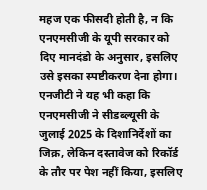महज एक फीसदी होती है, न कि एनएमसीजी के यूपी सरकार को दिए मानदंडो के अनुसार, इसलिए उसे इसका स्पष्टीकरण देना होगा। एनजीटी ने यह भी कहा कि एनएमसीजी ने सीडब्ल्यूसी के जुलाई 2025 के दिशानिर्देशों का जिक्र, लेकिन दस्तावेज को रिकॉर्ड के तौर पर पेश नहीं किया, इसलिए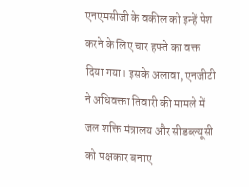एनएमसीजी के वकील को इन्हें पेश करने के लिए चार हफ्ते का वक्त दिया गया। इसके अलावा, एनजीटी ने अधिवक्ता तिवारी की मामले में जल शक्ति मंत्रालय और सीडब्ल्यूसी को पक्षकार बनाए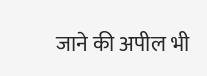जाने की अपील भी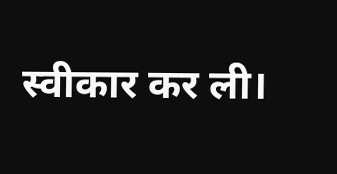स्वीकार कर ली।